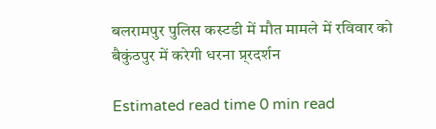बलरामपुर पुलिस कस्टडी में मौत मामले में रविवार को बैकुंठपुर में करेगी धरना प्र्रदर्शन

Estimated read time 0 min read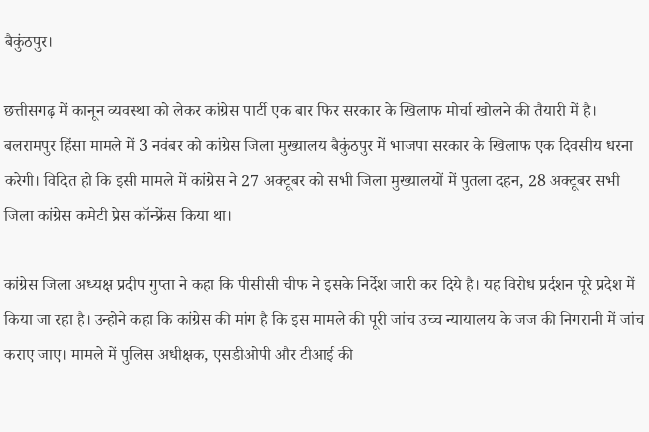बैकुंठपुर।

छत्तीसगढ़ में कानून व्यवस्था को लेकर कांग्रेस पार्टी एक बार फिर सरकार के खिलाफ मोर्चा खोलने की तैयारी में है। बलरामपुर हिंसा मामले में 3 नवंबर को कांग्रेस जिला मुख्यालय बैकुंठपुर में भाजपा सरकार के खिलाफ एक दिवसीय धरना करेगी। विदित हो कि इसी मामले में कांग्रेस ने 27 अक्टूबर को सभी जिला मुख्यालयों में पुतला दहन, 28 अक्टूबर सभी जिला कांग्रेस कमेटी प्रेस कॉन्फ्रेंस किया था।

कांग्रेस जिला अध्यक्ष प्रदीप गुप्ता ने कहा कि पीसीसी चीफ ने इसके निर्देश जारी कर दिये है। यह विरोध प्रर्दशन पूरे प्रदेश में किया जा रहा है। उन्होने कहा कि कांग्रेस की मांग है कि इस मामले की पूरी जांच उच्च न्यायालय के जज की निगरानी में जांच कराए जाए। मामले में पुलिस अधीक्षक, एसडीओपी और टीआई की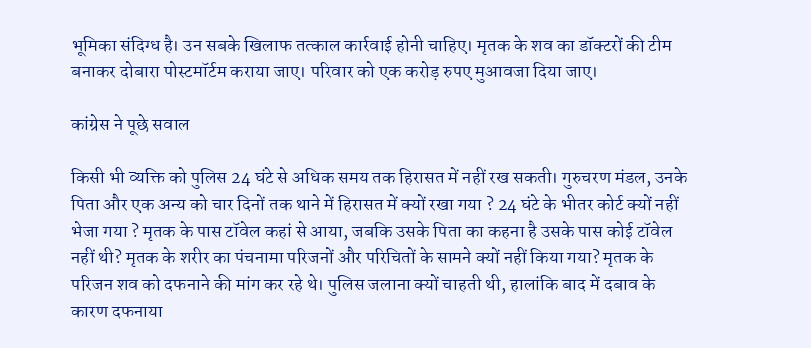भूमिका संदिग्ध है। उन सबके खिलाफ तत्काल कार्रवाई होनी चाहिए। मृतक के शव का डॉक्टरों की टीम बनाकर दोबारा पोस्टमॉर्टम कराया जाए। परिवार को एक करोड़ रुपए मुआवजा दिया जाए।

कांग्रेस ने पूछे सवाल

किसी भी व्यक्ति को पुलिस 24 घंटे से अधिक समय तक हिरासत में नहीं रख सकती। गुरुचरण मंडल, उनके पिता और एक अन्य को चार दिनों तक थाने में हिरासत में क्यों रखा गया ? 24 घंटे के भीतर कोर्ट क्यों नहीं भेजा गया ? मृतक के पास टॉवेल कहां से आया, जबकि उसके पिता का कहना है उसके पास कोई टॉवेल नहीं थी? मृतक के शरीर का पंचनामा परिजनों और परिचितों के सामने क्यों नहीं किया गया? मृतक के परिजन शव को दफनाने की मांग कर रहे थे। पुलिस जलाना क्यों चाहती थी, हालांकि बाद में दबाव के कारण दफनाया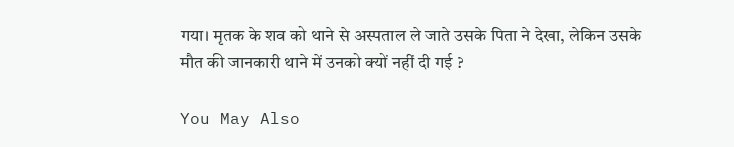गया। मृतक के शव को थाने से अस्पताल ले जाते उसके पिता ने देखा, लेकिन उसके मौत की जानकारी थाने में उनको क्यों नहीं दी गई ?

You May Also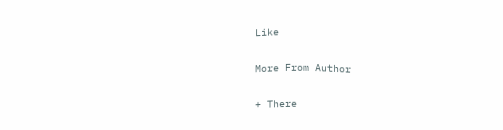Like

More From Author

+ There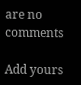are no comments

Add yours